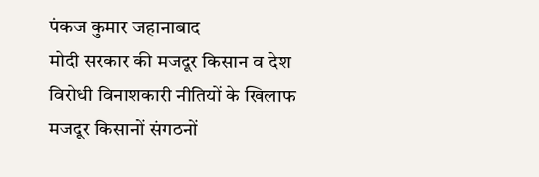पंकज कुमार जहानाबाद
मोदी सरकार की मजदूर किसान व देश विरोधी विनाशकारी नीतियों के खिलाफ मजदूर किसानों संगठनों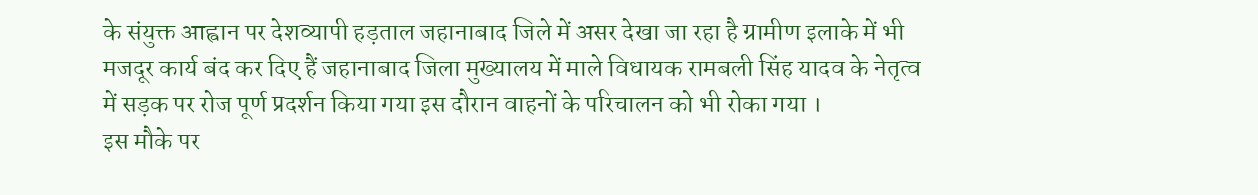के संयुक्त आह्वान पर देशव्यापी हड़ताल जहानाबाद जिले में असर देखा जा रहा है ग्रामीण इलाके में भी मजदूर कार्य बंद कर दिए हैं जहानाबाद जिला मुख्यालय में माले विधायक रामबली सिंह यादव के नेतृत्व में सड़क पर रोज पूर्ण प्रदर्शन किया गया इस दौरान वाहनों के परिचालन को भी रोका गया ।
इस मौके पर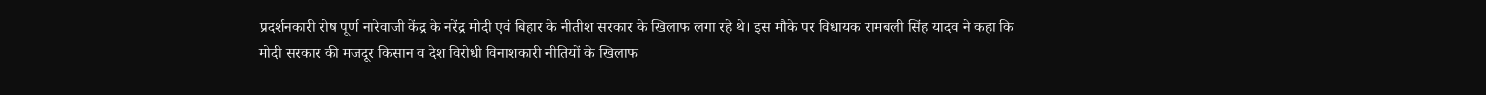प्रदर्शनकारी रोष पूर्ण नारेवाजी केंद्र के नरेंद्र मोदी एवं बिहार के नीतीश सरकार के खिलाफ लगा रहे थे। इस मौके पर विधायक रामबली सिंह यादव ने कहा कि
मोदी सरकार की मजदूर किसान व देश विरोधी विनाशकारी नीतियों के खिलाफ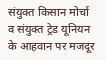संयुक्त किसान मोर्चा व संयुक्त ट्रेड यूनियन के आहवान पर मजदूर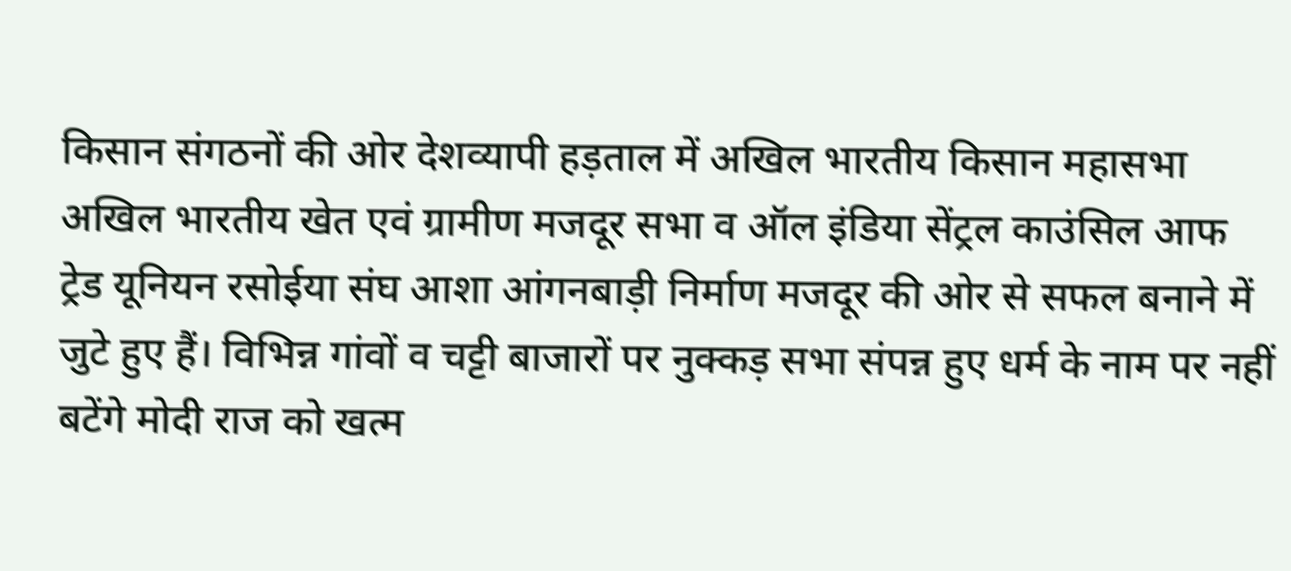किसान संगठनों की ओर देशव्यापी हड़ताल में अखिल भारतीय किसान महासभा अखिल भारतीय खेत एवं ग्रामीण मजदूर सभा व ऑल इंडिया सेंट्रल काउंसिल आफ ट्रेड यूनियन रसोईया संघ आशा आंगनबाड़ी निर्माण मजदूर की ओर से सफल बनाने में जुटे हुए हैं। विभिन्न गांवों व चट्टी बाजारों पर नुक्कड़ सभा संपन्न हुए धर्म के नाम पर नहीं बटेंगे मोदी राज को खत्म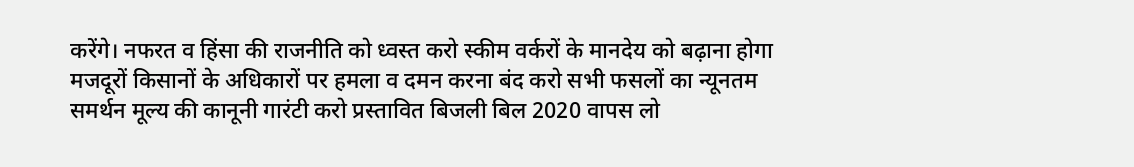करेंगे। नफरत व हिंसा की राजनीति को ध्वस्त करो स्कीम वर्करों के मानदेय को बढ़ाना होगा मजदूरों किसानों के अधिकारों पर हमला व दमन करना बंद करो सभी फसलों का न्यूनतम समर्थन मूल्य की कानूनी गारंटी करो प्रस्तावित बिजली बिल 2020 वापस लो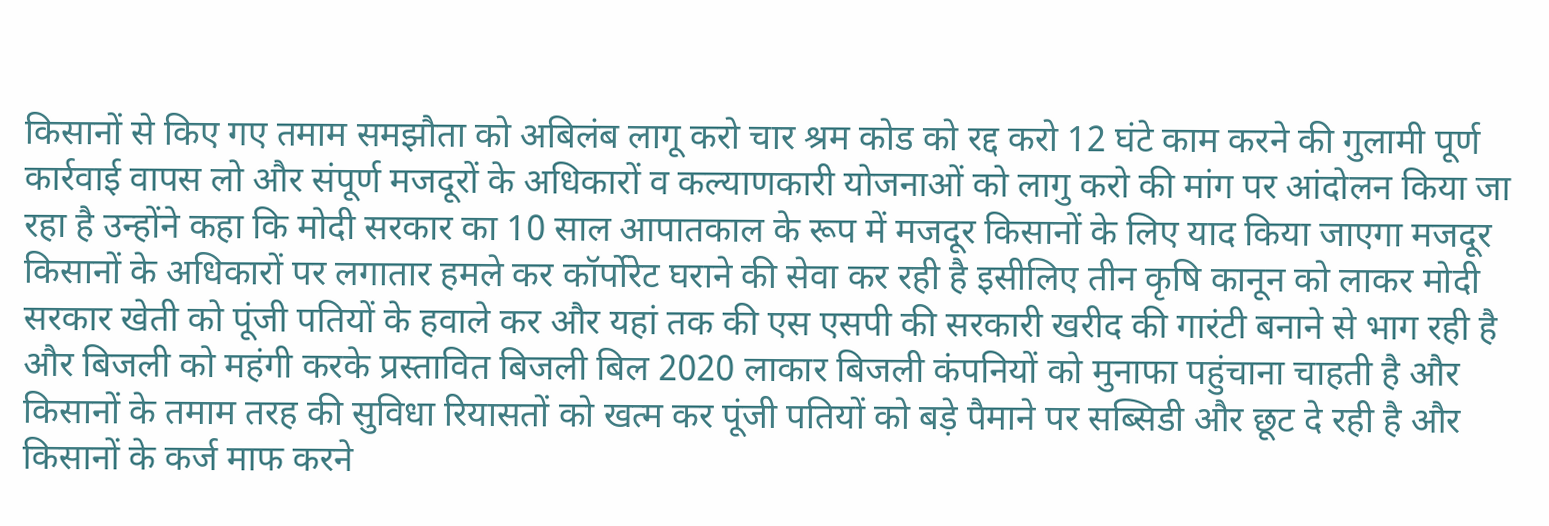किसानों से किए गए तमाम समझौता को अबिलंब लागू करो चार श्रम कोड को रद्द करो 12 घंटे काम करने की गुलामी पूर्ण कार्रवाई वापस लो और संपूर्ण मजदूरों के अधिकारों व कल्याणकारी योजनाओं को लागु करो की मांग पर आंदोलन किया जा रहा है उन्होंने कहा कि मोदी सरकार का 10 साल आपातकाल के रूप में मजदूर किसानों के लिए याद किया जाएगा मजदूर किसानों के अधिकारों पर लगातार हमले कर कॉर्पोरेट घराने की सेवा कर रही है इसीलिए तीन कृषि कानून को लाकर मोदी सरकार खेती को पूंजी पतियों के हवाले कर और यहां तक की एस एसपी की सरकारी खरीद की गारंटी बनाने से भाग रही है और बिजली को महंगी करके प्रस्तावित बिजली बिल 2020 लाकार बिजली कंपनियों को मुनाफा पहुंचाना चाहती है और किसानों के तमाम तरह की सुविधा रियासतों को खत्म कर पूंजी पतियों को बड़े पैमाने पर सब्सिडी और छूट दे रही है और किसानों के कर्ज माफ करने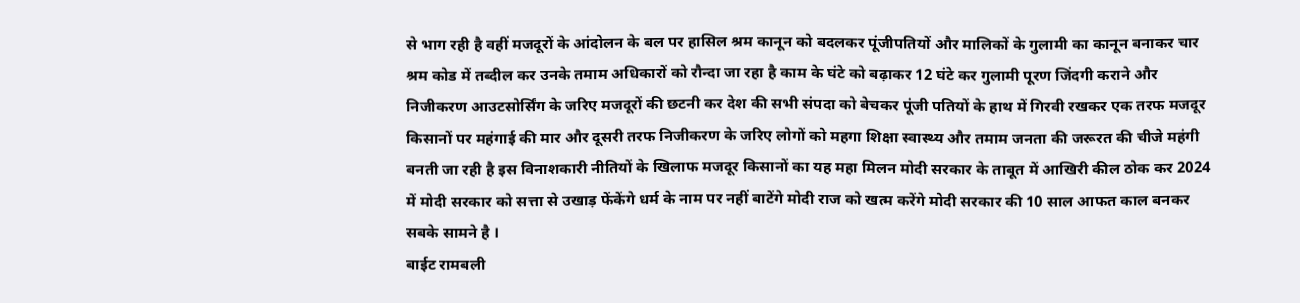से भाग रही है वहीं मजदूरों के आंदोलन के बल पर हासिल श्रम कानून को बदलकर पूंजीपतियों और मालिकों के गुलामी का कानून बनाकर चार श्रम कोड में तब्दील कर उनके तमाम अधिकारों को रौन्दा जा रहा है काम के घंटे को बढ़ाकर 12 घंटे कर गुलामी पूरण जिंदगी कराने और निजीकरण आउटसोर्सिंग के जरिए मजदूरों की छटनी कर देश की सभी संपदा को बेचकर पूंजी पतियों के हाथ में गिरवी रखकर एक तरफ मजदूर किसानों पर महंगाई की मार और दूसरी तरफ निजीकरण के जरिए लोगों को महगा शिक्षा स्वास्थ्य और तमाम जनता की जरूरत की चीजे महंगी बनती जा रही है इस विनाशकारी नीतियों के खिलाफ मजदूर किसानों का यह महा मिलन मोदी सरकार के ताबूत में आखिरी कील ठोक कर 2024 में मोदी सरकार को सत्ता से उखाड़ फेंकेंगे धर्म के नाम पर नहीं बाटेंगे मोदी राज को खत्म करेंगे मोदी सरकार की 10 साल आफत काल बनकर सबके सामने है ।
बाईट रामबली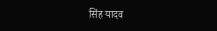सिंह यादव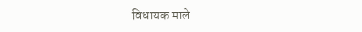विधायक माले